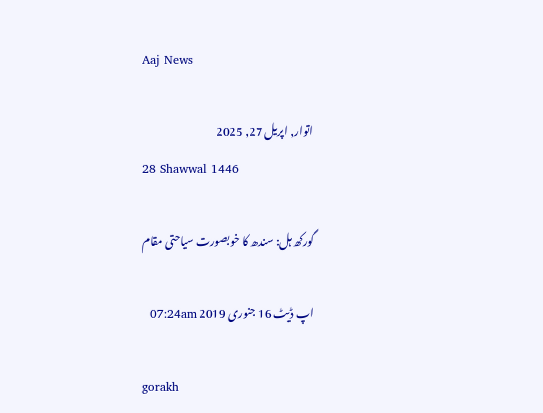Aaj News

اتوار, اپريل 27, 2025
28 Shawwal 1446

گورکھ ہل: سندھ کا خوبصورت سیاحتی مقام

اپ ڈیٹ 16 جنوری 2019 07:24am

gorakh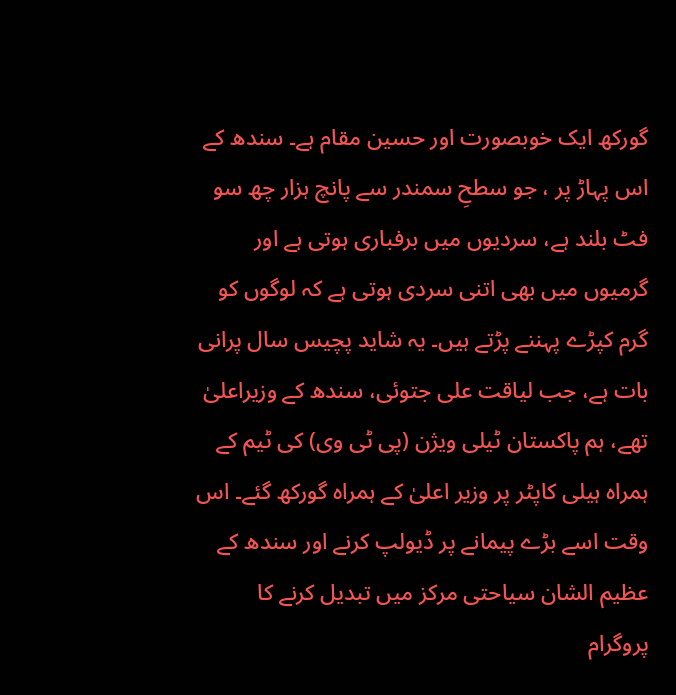گورکھ ایک خوبصورت اور حسین مقام ہے۔ سندھ کے اس پہاڑ پر ، جو سطحِ سمندر سے پانچ ہزار چھ سو فٹ بلند ہے، سردیوں میں برفباری ہوتی ہے اور گرمیوں میں بھی اتنی سردی ہوتی ہے کہ لوگوں کو گرم کپڑے پہننے پڑتے ہیں۔ یہ شاید پچیس سال پرانی بات ہے، جب لیاقت علی جتوئی، سندھ کے وزیراعلیٰ تھے، ہم پاکستان ٹیلی ویژن (پی ٹی وی) کی ٹیم کے ہمراہ ہیلی کاپٹر پر وزیر اعلیٰ کے ہمراہ گورکھ گئے۔ اس وقت اسے بڑے پیمانے پر ڈیولپ کرنے اور سندھ کے عظیم الشان سیاحتی مرکز میں تبدیل کرنے کا پروگرام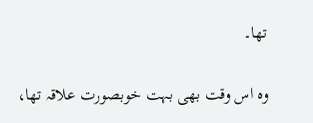تھا۔

وہ اس وقت بھی بہت خوبصورت علاقہ تھا،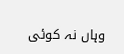وہاں نہ کوئی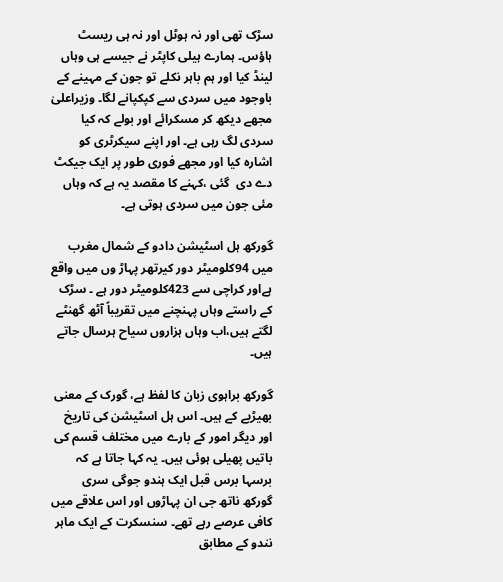سڑک تھی اور نہ ہوٹل اور نہ ہی ریسٹ ہاؤس۔ ہمارے ہیلی کاپٹر نے جیسے ہی وہاں لینڈ کیا اور ہم باہر نکلے تو جون کے مہینے کے باوجود میں سردی سے کپکپانے لگا۔ وزیراعلیٰ مجھے دیکھ کر مسکرائے اور بولے کہ کیا سردی لگ رہی ہے۔ اور اپنے سیکرٹری کو اشارہ کیا اور مجھے فوری طور پر ایک جیکٹ دے دی  گئی ،کہنے کا مقصد یہ ہے کہ وہاں مئی جون میں سردی ہوتی ہے۔

گورکھ ہل اسٹیشن دادو کے شمال مغرب میں 94کلومیٹر دور کیرتھر پہاڑ وں میں واقع ہےاور کراچی سے 423کلومیٹر دور ہے ۔ سڑک کے راستے وہاں پہنچنے میں تقریباً آٹھ گھنٹے لگتے ہیں،اب وہاں ہزاروں سیاح ہرسال جاتے ہیں۔

گورکھ براہوی زبان کا لفظ ہے، گورک کے معنی بھیڑیے کے ہیں۔ اس ہل اسٹیشن کی تاریخ اور دیگر امور کے بارے میں مختلف قسم کی باتیں پھیلی ہوئی ہیں۔ یہ کہا جاتا ہے کہ برسہا برس قبل ایک ہندو جوگی سری گورکھ ناتھ جی ان پہاڑوں اور اس علاقے میں کافی عرصے رہے تھے۔ سنسکرت کے ایک ماہر نندو کے مطابق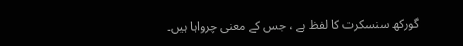گورکھ سنسکرت کا لفظ ہے ، جس کے معنی چرواہا ہیں۔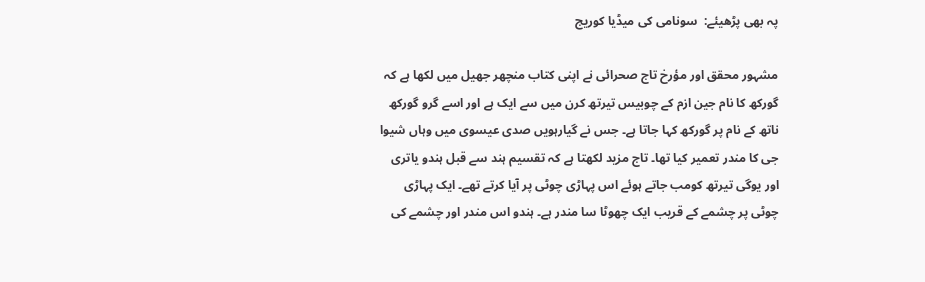پہ بھی پڑھیئے:  سونامی کی میڈیا کوریج

مشہور محقق اور مؤرخ تاج صحرائی نے اپنی کتاب منچھر جھیل میں لکھا ہے کہ گورکھ کا نام جین ازم کے چوبیس تیرتھ کرن میں سے ایک ہے اور اسے گرو گورکھ ناتھ کے نام پر گورکھ کہا جاتا ہے۔ جس نے گیارہویں صدی عیسوی میں وہاں شیوا جی کا مندر تعمیر کیا تھا۔ تاج مزید لکھتا ہے کہ تقسیم ہند سے قبل ہندو یاتری اور یوگی تیرتھ کومب جاتے ہوئے اس پہاڑی چوٹی پر آیا کرتے تھے۔ ایک پہاڑی چوٹی پر چشمے کے قریب ایک چھوٹا سا مندر ہے۔ ہندو اس مندر اور چشمے کی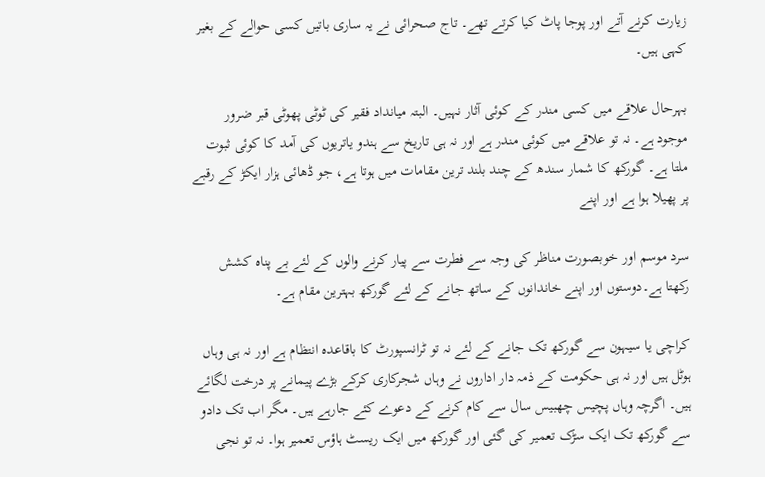زیارت کرنے آتے اور پوجا پاٹ کیا کرتے تھے۔ تاج صحرائی نے یہ ساری باتیں کسی حوالے کے بغیر کہی ہیں۔

بہرحال علاقے میں کسی مندر کے کوئی آثار نہیں۔ البتہ میانداد فقیر کی ٹوٹی پھوٹی قبر ضرور موجود ہے۔ نہ تو علاقے میں کوئی مندر ہے اور نہ ہی تاریخ سے ہندو یاتریوں کی آمد کا کوئی ثبوت ملتا ہے۔ گورکھ کا شمار سندھ کے چند بلند ترین مقامات میں ہوتا ہے، جو ڈھائی ہزار ایکڑ کے رقبے پر پھیلا ہوا ہے اور اپنے

سرد موسم اور خوبصورت مناظر کی وجہ سے فطرت سے پیار کرنے والوں کے لئے بے پناہ کشش رکھتا ہے۔دوستوں اور اپنے خاندانوں کے ساتھ جانے کے لئے گورکھ بہترین مقام ہے۔

کراچی یا سیہون سے گورکھ تک جانے کے لئے نہ تو ٹرانسپورٹ کا باقاعدہ انتظام ہے اور نہ ہی وہاں ہوٹل ہیں اور نہ ہی حکومت کے ذمہ دار اداروں نے وہاں شجرکاری کرکے بڑے پیمانے پر درخت لگائے ہیں۔ اگرچہ وہاں پچیس چھبیس سال سے کام کرنے کے دعوے کئے جارہے ہیں۔ مگر اب تک دادو سے گورکھ تک ایک سڑک تعمیر کی گئی اور گورکھ میں ایک ریسٹ ہاؤس تعمیر ہوا۔ نہ تو نجی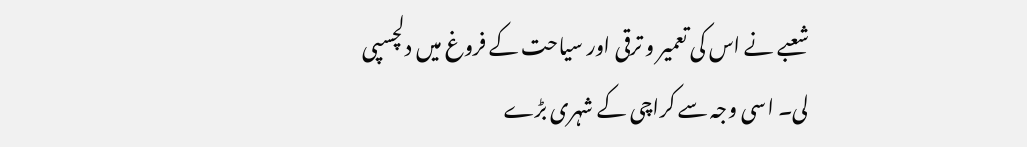شعبے نے اس کی تعمیر و ترقی اور سیاحت کے فروغ میں دلچسپی لی۔ اسی وجہ سے کراچی کے شہری بڑے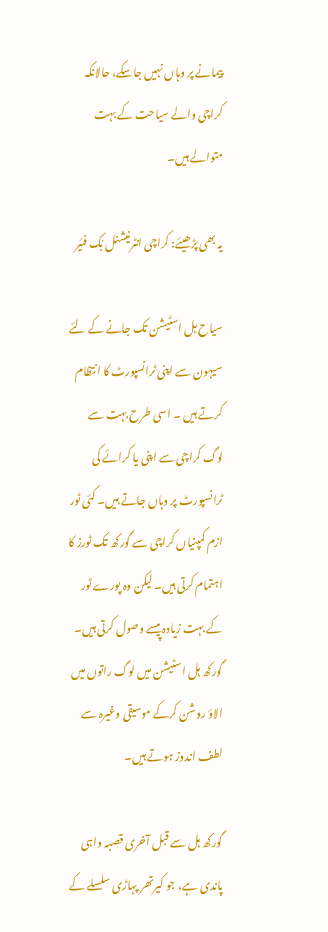پیمانے پر وہاں نہیں جاسکے، حالانکہ کراچی والے سیاحت کے بہت متوالے ہیں۔

یہ بھی پڑھیئے: کراچی انٹرنیشنل بُک فئیر

سیاح ہل اسٹیشن تک جانے کے لئے سیہون سے اپنی ٹرانسپورٹ کا انتظام کرتے ہیں ۔ اسی طرح بہت سے لوگ کراچی سے اپنی یا کرائے کی ٹرانسپورٹ پر وہاں جاتے ہیں۔ کئی ٹور ازم کمپنیاں کراچی سے گورکھ تک ٹورز کا اہتمام کرتی ہیں۔ لیکن وہ پورے ٹور کے بہت زیادہ پیسے وصول کرتی ہیں۔ گورکھ ہل اسٹیشن میں لوگ راتوں میں الاؤ روشن کرکے موسیقی وغیرہ سے لطف اندوز ہوتے ہیں۔

گورکھ ہل سے قبل آخری قصبہ واہی پاندی ہے، جو کیرتھر پہاڑی سلسلے کے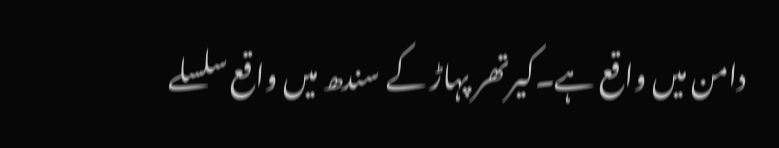دامن میں واقع ہے۔کیرتھر پہاڑ کے سندھ میں واقع سلسلے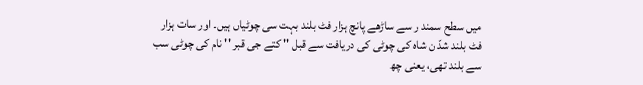میں سطح سمند ر سے ساڑھے پانچ ہزار فٹ بلند بہت سی چوٹیاں ہیں۔ اور سات ہزار فٹ بلند شدّ ن شاہ کی چوٹی کی دریافت سے قبل '' کتے جی قبر '' نام کی چوٹی سب سے بلند تھی، یعنی چھ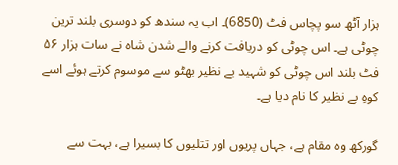ہزار آٹھ سو پچاس فٹ (6850)۔ اب یہ سندھ کو دوسری بلند ترین چوٹی ہے۔ اس چوٹی کو دریافت کرنے والے شدن شاہ نے سات ہزار ۵۶ فٹ بلند اس چوٹی کو شہید بے نظیر بھٹو سے موسوم کرتے ہوئے اسے کوہِ بے نظیر کا نام دیا ہے۔

گورکھ وہ مقام ہے، جہاں پریوں اور تتلیوں کا بسیرا ہے، بہت سے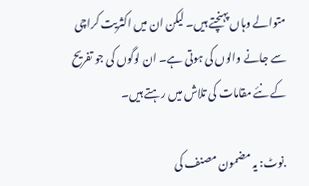متوالے وہاں پہنچتے ہیں۔ لیکن ان میں اکثریت کراچی سے جانے والوں کی ہوتی ہے۔ ان لوگوں کی جو تفریح کے نئے مقامات کی تلاش میں رہتے ہیں۔

.نوٹ: یہ مضمون مصنف کی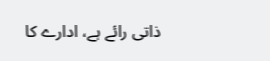ذاتی رائے ہے، ادارے کا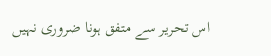اس تحریر سے متفق ہونا ضروری نہیں